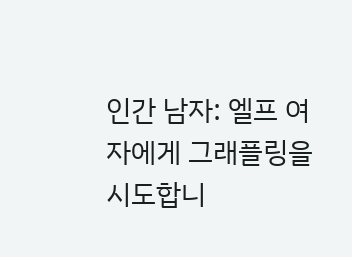인간 남자: 엘프 여자에게 그래플링을 시도합니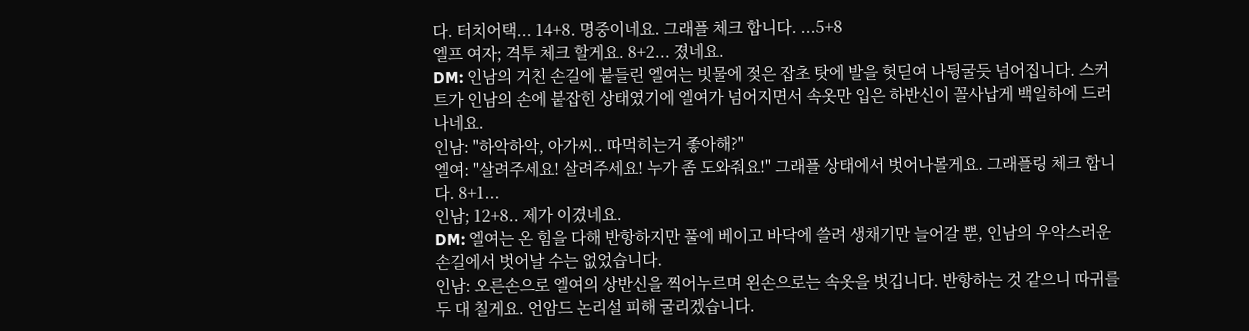다. 터치어택... 14+8. 명중이네요. 그래플 체크 합니다. ...5+8
엘프 여자; 격투 체크 할게요. 8+2... 졌네요.
DM: 인남의 거친 손길에 붙들린 엘여는 빗물에 젖은 잡초 탓에 발을 헛딛여 나뒹굴듯 넘어집니다. 스커트가 인남의 손에 붙잡힌 상태였기에 엘여가 넘어지면서 속옷만 입은 하반신이 꼴사납게 백일하에 드러나네요.
인남: "하악하악, 아가씨.. 따먹히는거 좋아해?"
엘여: "살려주세요! 살려주세요! 누가 좀 도와줘요!" 그래플 상태에서 벗어나볼게요. 그래플링 체크 합니다. 8+1...
인남; 12+8.. 제가 이겼네요.
DM: 엘여는 온 힘을 다해 반항하지만 풀에 베이고 바닥에 쓸려 생채기만 늘어갈 뿐, 인남의 우악스러운 손길에서 벗어날 수는 없었습니다.
인남: 오른손으로 엘여의 상반신을 찍어누르며 왼손으로는 속옷을 벗깁니다. 반항하는 것 같으니 따귀를 두 대 칠게요. 언암드 논리설 피해 굴리겠습니다.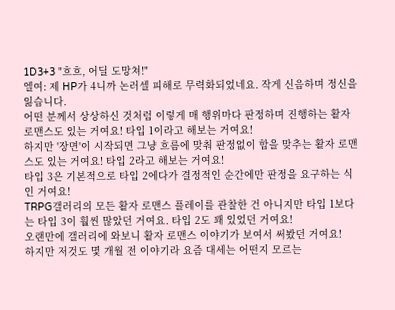1D3+3 "흐흐, 어딜 도망쳐!"
엘여: 제 HP가 4니까 논러셀 피해로 무력화되었네요. 작게 신음하며 정신을 잃습니다.
어떤 분께서 상상하신 것처럼 이렇게 매 행위마다 판정하며 진행하는 활자 로맨스도 있는 거여요! 타입 1이라고 해보는 거여요!
하지만 '장면'이 시작되면 그냥 흐름에 맞춰 판정없이 합을 맞추는 활자 로맨스도 있는 거여요! 타입 2라고 해보는 거여요!
타입 3은 기본적으로 타입 2에다가 결정적인 순간에만 판정을 요구하는 식인 거여요!
TRPG갤러리의 모든 활자 로맨스 플레이를 관찰한 건 아니지만 타입 1보다는 타입 3이 훨씬 많았던 거여요. 타입 2도 꽤 있었던 거여요!
오랜만에 갤러리에 와보니 활자 로맨스 이야기가 보여서 써봤던 거여요!
하지만 저것도 몇 개월 전 이야기라 요즘 대세는 어떤지 모르는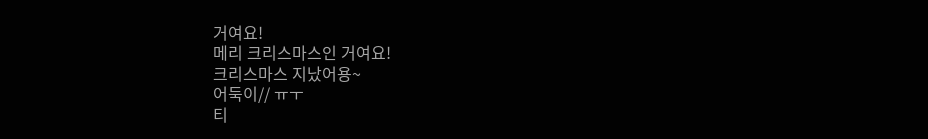거여요!
메리 크리스마스인 거여요!
크리스마스 지났어용~
어둑이// ㅠㅜ
티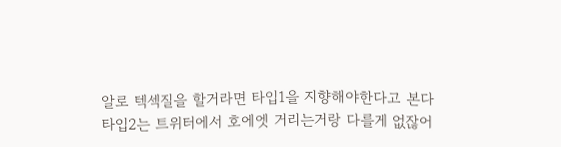알로 텍섹질을 할거라면 타입1을 지향해야한다고 본다
타입2는 트위터에서 호에엣 거리는거랑 다를게 없잖어